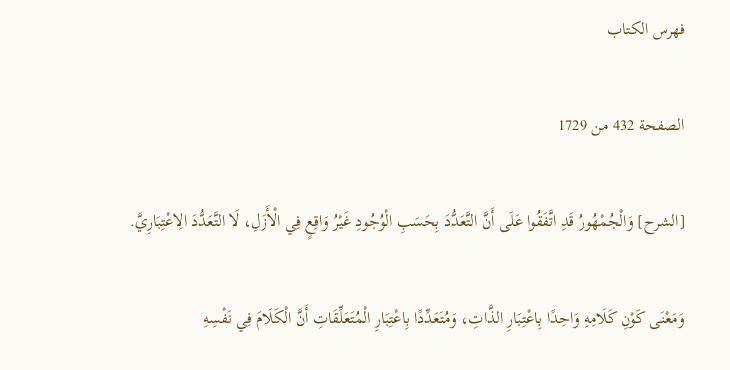فهرس الكتاب

الصفحة 432 من 1729

[الشرح] وَالْجُمْهُورُ قَدِ اتَّفَقُوا عَلَى أَنَّ التَّعَدُّدَ بِحَسَبِ الْوُجُودِ غَيْرُ وَاقِعٍ فِي الْأَزَلِ، لَا التَّعَدُّدَ الِاعْتِبَارِيَّ.

وَمَعْنَى كَوْنِ كَلَامِهِ وَاحِدًا بِاعْتِبَارِ الذَّاتِ، وَمُتَعَدِّدًا بِاعْتِبَارِ الْمُتَعَلِّقَاتِ أَنَّ الْكَلَامَ فِي نَفْسِهِ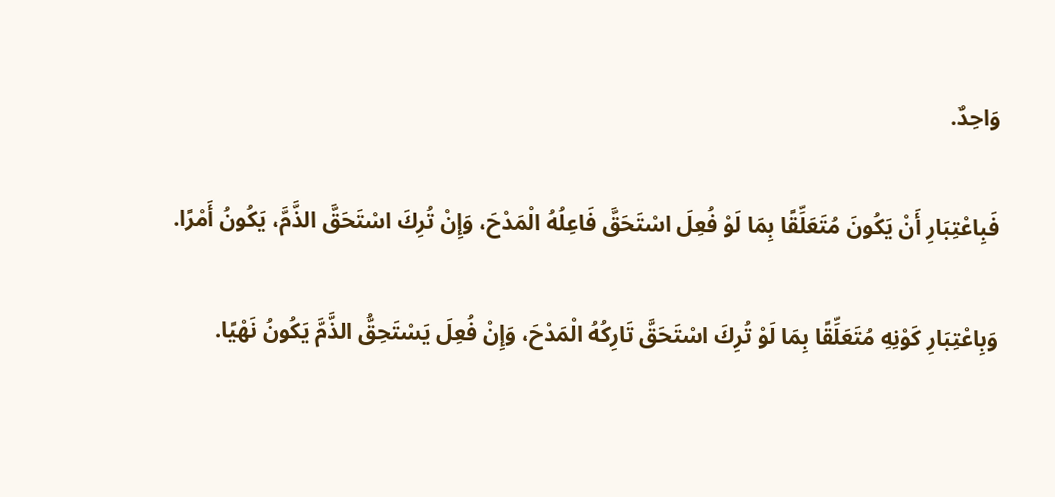وَاحِدٌ.

فَبِاعْتِبَارِ أَنْ يَكُونَ مُتَعَلِّقًا بِمَا لَوْ فُعِلَ اسْتَحَقَّ فَاعِلُهُ الْمَدْحَ، وَإِنْ تُرِكَ اسْتَحَقَّ الذَّمَّ، يَكُونُ أَمْرًا.

وَبِاعْتِبَارِ كَوْنِهِ مُتَعَلِّقًا بِمَا لَوْ تُرِكَ اسْتَحَقَّ تَارِكُهُ الْمَدْحَ، وَإِنْ فُعِلَ يَسْتَحِقُّ الذَّمَّ يَكُونُ نَهْيًا.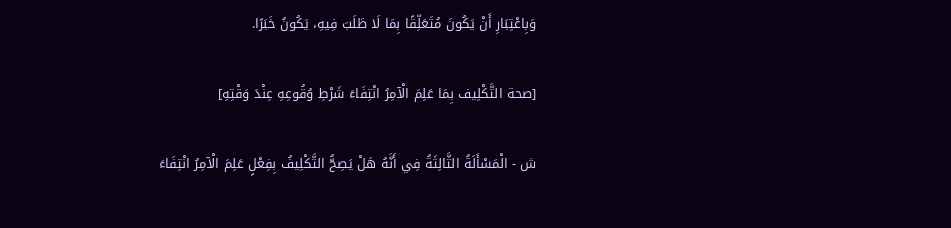وَبِاعْتِبَارِ أَنْ يَكُونَ مُتَعَلِّقًا بِمَا لَا طَلَبَ فِيهِ، يَكُونُ خَبَرًا.

[صحة التَّكْلِيف بِمَا عَلِمَ الْآمِرُ انْتِفَاءَ شَرْطِ وُقُوعِهِ عِنْدَ وَقْتِهِ]

ش - الْمَسْأَلَةُ الثَّالِثَةُ فِي أَنَّهُ هَلْ يَصِحُّ التَّكْلِيفُ بِفِعْلٍ عَلِمَ الْآمِرُ انْتِفَاءَ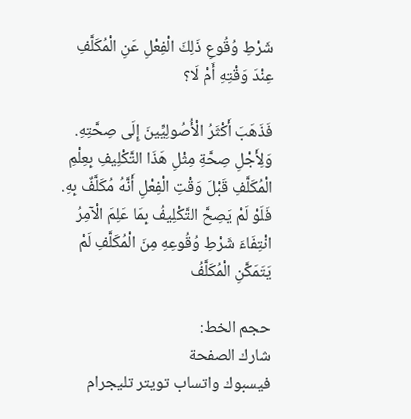شَرْطِ وُقُوعِ ذَلِكَ الْفِعْلِ عَنِ الْمُكَلَّفِ عِنْدَ وَقْتِهِ أَمْ لَا؟

فَذَهَبَ أَكْثَرُ الْأُصُولِيِّينَ إِلَى صِحَّتِهِ. وَلِأَجْلِ صِحَّةِ مِثْلِ هَذَا التَّكْلِيفِ بِعِلْمِ الْمُكَلَّفِ قَبْلَ وَقْتِ الْفِعْلِ أَنَّهُ مُكَلَّفٌ بِهِ. فَلَوْ لَمْ يَصِحَّ التَّكْلِيفُ بِمَا عَلِمَ الْآمِرُ انْتِفَاءَ شَرْطِ وُقُوعِهِ مِنَ الْمُكَلَّفِ لَمْ يَتَمَكَّنِ الْمُكَلَّفُ

حجم الخط:
شارك الصفحة
فيسبوك واتساب تويتر تليجرام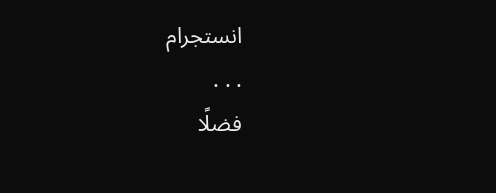انستجرام
. . .
فضلًا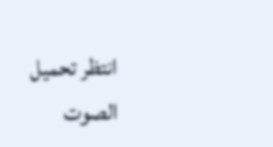انتظر تحميل الصوت